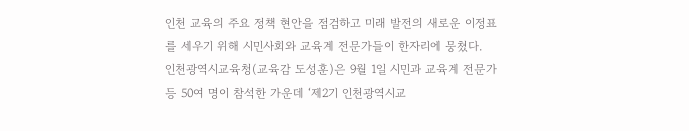인천 교육의 주요 정책 현안을 점검하고 미래 발전의 새로운 이정표를 세우기 위해 시민사회와 교육계 전문가들이 한자리에 뭉쳤다.
인천광역시교육청(교육감 도성훈)은 9월 1일 시민과 교육계 전문가 등 50여 명이 참석한 가운데 ‘제2기 인천광역시교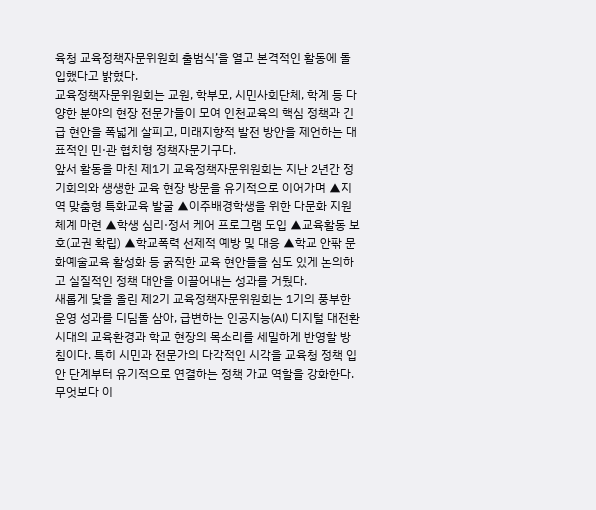육청 교육정책자문위원회 출범식’을 열고 본격적인 활동에 돌입했다고 밝혔다.
교육정책자문위원회는 교원, 학부모, 시민사회단체, 학계 등 다양한 분야의 현장 전문가들이 모여 인천교육의 핵심 정책과 긴급 현안을 폭넓게 살피고, 미래지향적 발전 방안을 제언하는 대표적인 민·관 협치형 정책자문기구다.
앞서 활동을 마친 제1기 교육정책자문위원회는 지난 2년간 정기회의와 생생한 교육 현장 방문을 유기적으로 이어가며 ▲지역 맞춤형 특화교육 발굴 ▲이주배경학생을 위한 다문화 지원 체계 마련 ▲학생 심리·정서 케어 프로그램 도입 ▲교육활동 보호(교권 확립) ▲학교폭력 선제적 예방 및 대응 ▲학교 안팎 문화예술교육 활성화 등 굵직한 교육 현안들을 심도 있게 논의하고 실질적인 정책 대안을 이끌어내는 성과를 거뒀다.
새롭게 닻을 올린 제2기 교육정책자문위원회는 1기의 풍부한 운영 성과를 디딤돌 삼아, 급변하는 인공지능(AI) 디지털 대전환 시대의 교육환경과 학교 현장의 목소리를 세밀하게 반영할 방침이다. 특히 시민과 전문가의 다각적인 시각을 교육청 정책 입안 단계부터 유기적으로 연결하는 정책 가교 역할을 강화한다.
무엇보다 이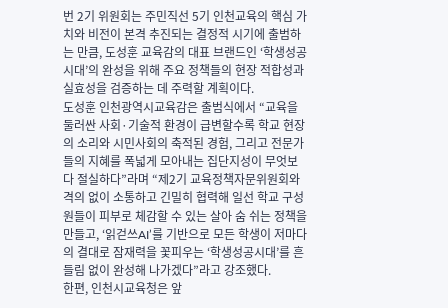번 2기 위원회는 주민직선 5기 인천교육의 핵심 가치와 비전이 본격 추진되는 결정적 시기에 출범하는 만큼, 도성훈 교육감의 대표 브랜드인 ‘학생성공시대’의 완성을 위해 주요 정책들의 현장 적합성과 실효성을 검증하는 데 주력할 계획이다.
도성훈 인천광역시교육감은 출범식에서 “교육을 둘러싼 사회·기술적 환경이 급변할수록 학교 현장의 소리와 시민사회의 축적된 경험, 그리고 전문가들의 지혜를 폭넓게 모아내는 집단지성이 무엇보다 절실하다”라며 “제2기 교육정책자문위원회와 격의 없이 소통하고 긴밀히 협력해 일선 학교 구성원들이 피부로 체감할 수 있는 살아 숨 쉬는 정책을 만들고, ‘읽걷쓰AI’를 기반으로 모든 학생이 저마다의 결대로 잠재력을 꽃피우는 ‘학생성공시대’를 흔들림 없이 완성해 나가겠다”라고 강조했다.
한편, 인천시교육청은 앞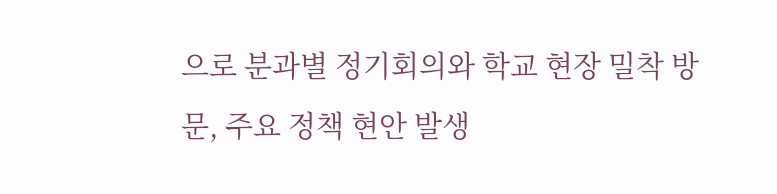으로 분과별 정기회의와 학교 현장 밀착 방문, 주요 정책 현안 발생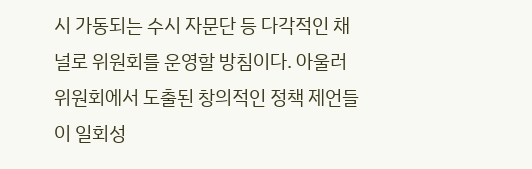시 가동되는 수시 자문단 등 다각적인 채널로 위원회를 운영할 방침이다. 아울러 위원회에서 도출된 창의적인 정책 제언들이 일회성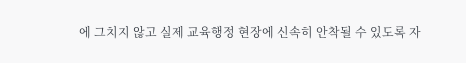에 그치지 않고 실제 교육행정 현장에 신속히 안착될 수 있도록 자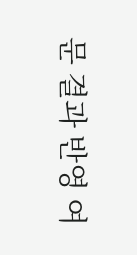문 결과 반영 여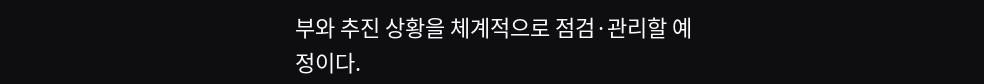부와 추진 상황을 체계적으로 점검·관리할 예정이다.